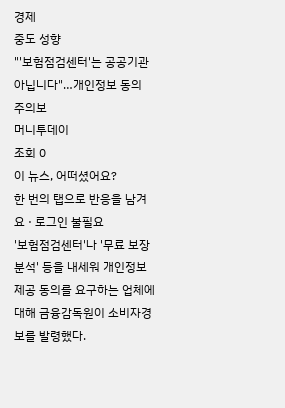경제
중도 성향
"'보험점검센터'는 공공기관 아닙니다"…개인정보 동의 주의보
머니투데이
조회 0
이 뉴스, 어떠셨어요?
한 번의 탭으로 반응을 남겨요 · 로그인 불필요
'보험점검센터'나 '무료 보장분석' 등을 내세워 개인정보 제공 동의를 요구하는 업체에 대해 금융감독원이 소비자경보를 발령했다.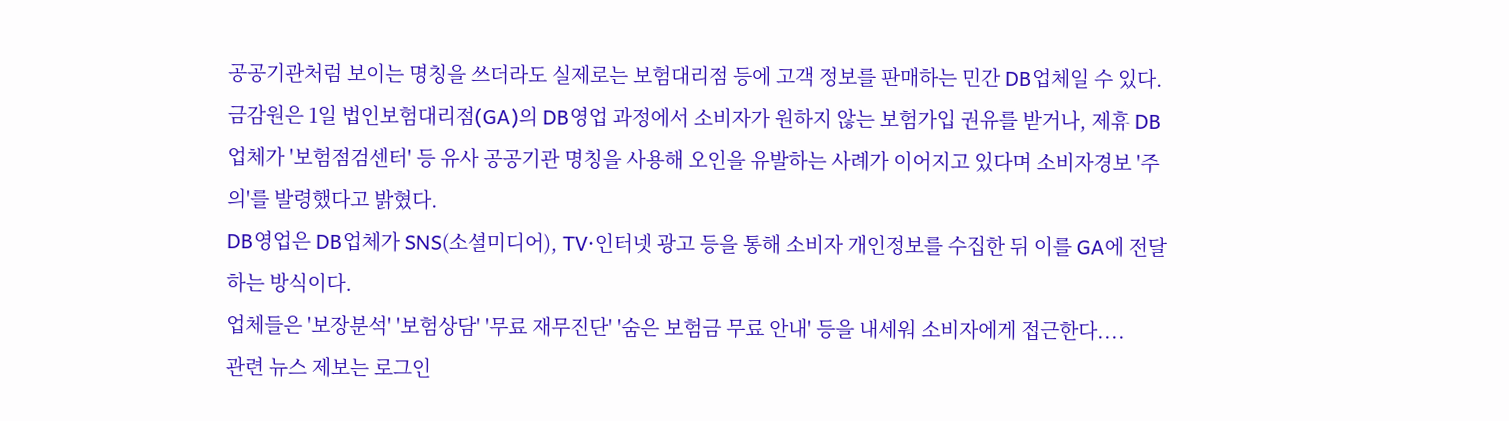공공기관처럼 보이는 명칭을 쓰더라도 실제로는 보험대리점 등에 고객 정보를 판매하는 민간 DB업체일 수 있다.
금감원은 1일 법인보험대리점(GA)의 DB영업 과정에서 소비자가 원하지 않는 보험가입 권유를 받거나, 제휴 DB업체가 '보험점검센터' 등 유사 공공기관 명칭을 사용해 오인을 유발하는 사례가 이어지고 있다며 소비자경보 '주의'를 발령했다고 밝혔다.
DB영업은 DB업체가 SNS(소셜미디어), TV·인터넷 광고 등을 통해 소비자 개인정보를 수집한 뒤 이를 GA에 전달하는 방식이다.
업체들은 '보장분석' '보험상담' '무료 재무진단' '숨은 보험금 무료 안내' 등을 내세워 소비자에게 접근한다....
관련 뉴스 제보는 로그인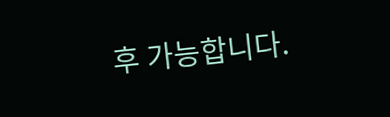후 가능합니다.